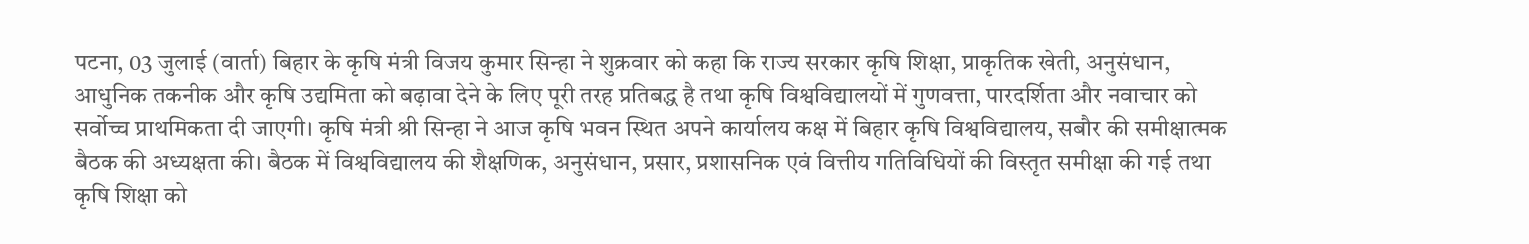पटना, 03 जुलाई (वार्ता) बिहार के कृषि मंत्री विजय कुमार सिन्हा ने शुक्रवार को कहा कि राज्य सरकार कृषि शिक्षा, प्राकृतिक खेती, अनुसंधान, आधुनिक तकनीक और कृषि उद्यमिता को बढ़ावा देने के लिए पूरी तरह प्रतिबद्ध है तथा कृषि विश्वविद्यालयों में गुणवत्ता, पारदर्शिता और नवाचार को सर्वोच्च प्राथमिकता दी जाएगी। कृषि मंत्री श्री सिन्हा ने आज कृषि भवन स्थित अपने कार्यालय कक्ष में बिहार कृषि विश्वविद्यालय, सबौर की समीक्षात्मक बैठक की अध्यक्षता की। बैठक में विश्वविद्यालय की शैक्षणिक, अनुसंधान, प्रसार, प्रशासनिक एवं वित्तीय गतिविधियों की विस्तृत समीक्षा की गई तथा कृषि शिक्षा को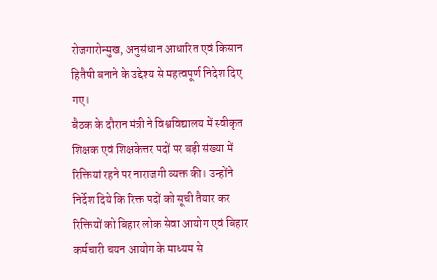रोजगारोन्मुख, अनुसंधान आधारित एवं किसान हितैषी बनाने के उद्देश्य से महत्वपूर्ण निदेश दिए गए।
बैठक के दौरान मंत्री ने विश्वविद्यालय में स्वीकृत शिक्षक एवं शिक्षकेत्तर पदों पर बड़ी संख्या में रिक्तियां रहने पर नाराजगी व्यक्त की। उन्होंने निर्देश दिये कि रिक्त पदों को सूची तैयार कर रिक्तियों को बिहार लोक सेवा आयोग एवं बिहार कर्मचारी चयन आयोग के माध्यम से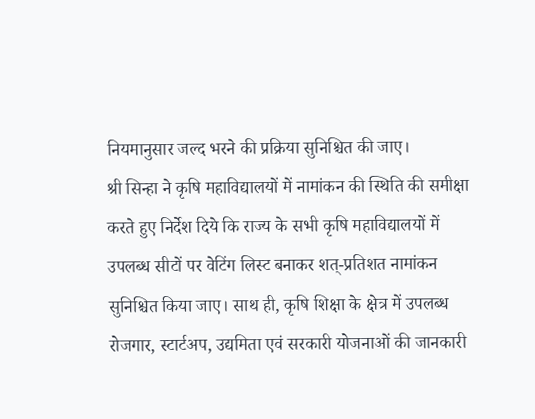नियमानुसार जल्द भरने की प्रक्रिया सुनिश्चित की जाए।
श्री सिन्हा ने कृषि महाविद्यालयों में नामांकन की स्थिति की समीक्षा करते हुए निर्देश दिये कि राज्य के सभी कृषि महाविद्यालयों में उपलब्ध सीटों पर वेटिंग लिस्ट बनाकर शत्-प्रतिशत नामांकन सुनिश्चित किया जाए। साथ ही, कृषि शिक्षा के क्षेत्र में उपलब्ध रोजगार, स्टार्टअप, उद्यमिता एवं सरकारी योजनाओं की जानकारी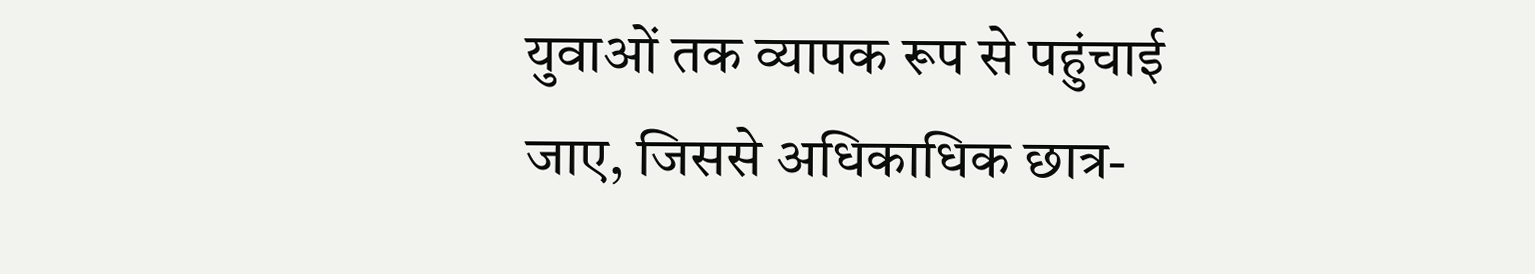युवाओं तक व्यापक रूप से पहुंचाई जाए, जिससे अधिकाधिक छात्र-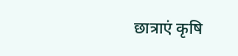छात्राएं कृषि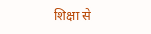शिक्षा से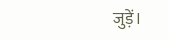जुड़ें।